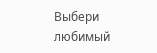Выбери любимый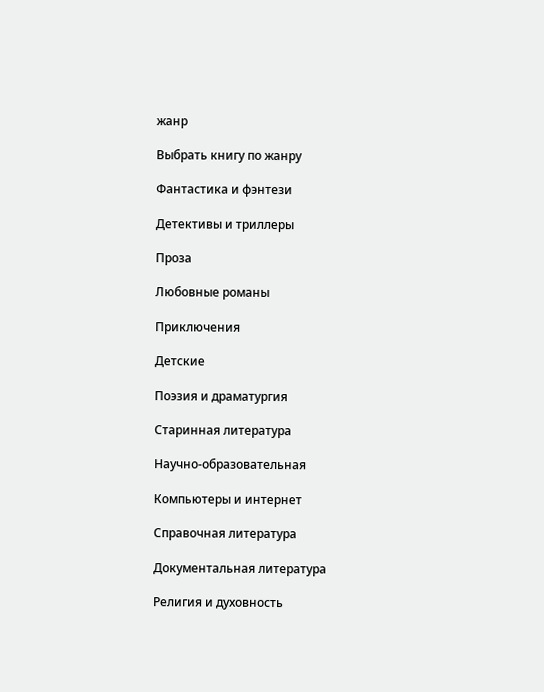жанр

Выбрать книгу по жанру

Фантастика и фэнтези

Детективы и триллеры

Проза

Любовные романы

Приключения

Детские

Поэзия и драматургия

Старинная литература

Научно-образовательная

Компьютеры и интернет

Справочная литература

Документальная литература

Религия и духовность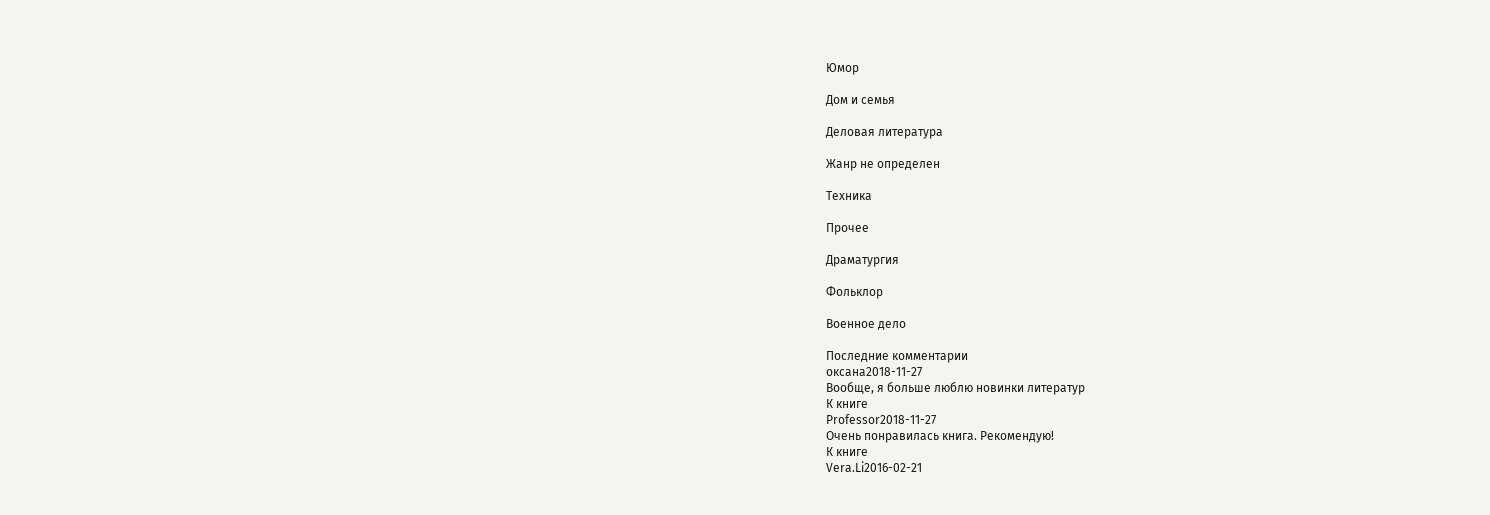Юмор

Дом и семья

Деловая литература

Жанр не определен

Техника

Прочее

Драматургия

Фольклор

Военное дело

Последние комментарии
оксана2018-11-27
Вообще, я больше люблю новинки литератур
К книге
Professor2018-11-27
Очень понравилась книга. Рекомендую!
К книге
Vera.Li2016-02-21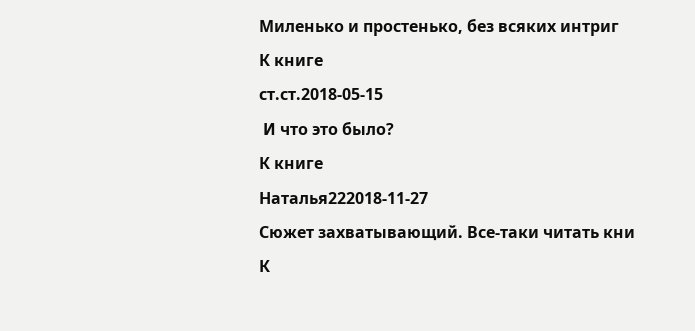Миленько и простенько, без всяких интриг
К книге
ст.ст.2018-05-15
 И что это было?
К книге
Наталья222018-11-27
Сюжет захватывающий. Все-таки читать кни
К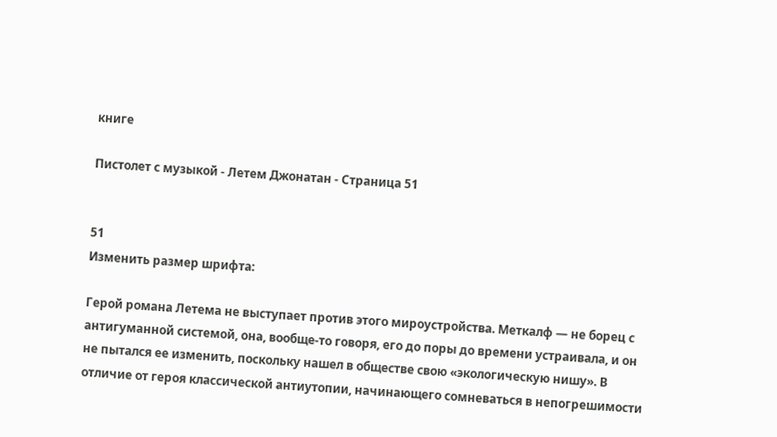книге

Пистолет с музыкой - Летем Джонатан - Страница 51


51
Изменить размер шрифта:

Герой романа Летема не выступает против этого мироустройства. Меткалф — не борец с антигуманной системой, она, вообще-то говоря, его до поры до времени устраивала, и он не пытался ее изменить, поскольку нашел в обществе свою «экологическую нишу». В отличие от героя классической антиутопии, начинающего сомневаться в непогрешимости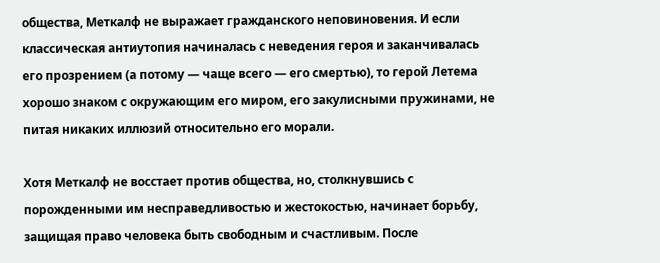общества, Меткалф не выражает гражданского неповиновения. И если классическая антиутопия начиналась с неведения героя и заканчивалась его прозрением (а потому — чаще всего — его смертью), то герой Летема хорошо знаком с окружающим его миром, его закулисными пружинами, не питая никаких иллюзий относительно его морали.

Хотя Меткалф не восстает против общества, но, столкнувшись с порожденными им несправедливостью и жестокостью, начинает борьбу, защищая право человека быть свободным и счастливым. После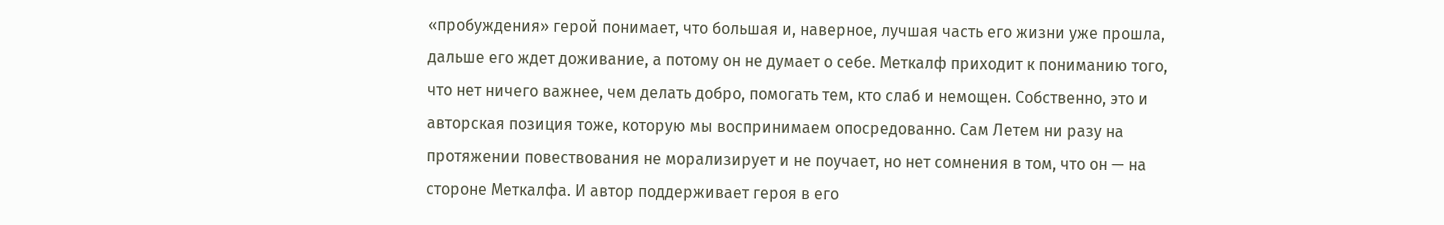«пробуждения» герой понимает, что большая и, наверное, лучшая часть его жизни уже прошла, дальше его ждет доживание, а потому он не думает о себе. Меткалф приходит к пониманию того, что нет ничего важнее, чем делать добро, помогать тем, кто слаб и немощен. Собственно, это и авторская позиция тоже, которую мы воспринимаем опосредованно. Сам Летем ни разу на протяжении повествования не морализирует и не поучает, но нет сомнения в том, что он — на стороне Меткалфа. И автор поддерживает героя в его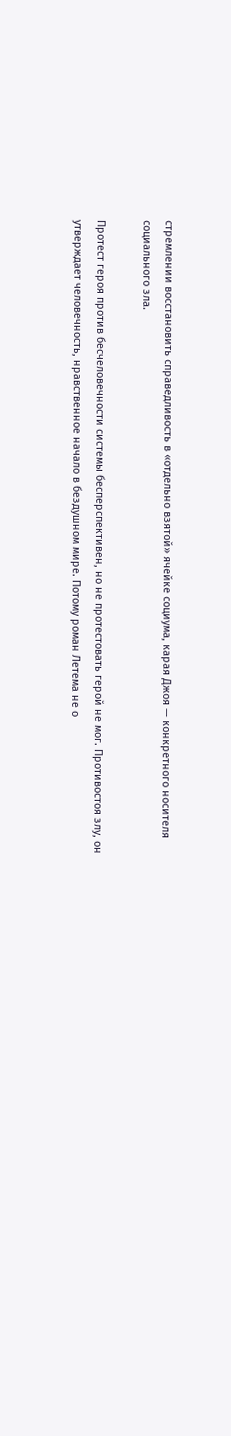стремлении восстановить справедливость в «отдельно взятой» ячейке социума, карая Джоя — конкретного носителя социального зла.

Протест героя против бесчеловечности системы бесперспективен, но не протестовать герой не мог. Противостоя злу, он утверждает человечность, нравственное начало в бездушном мире. Потому роман Летема не о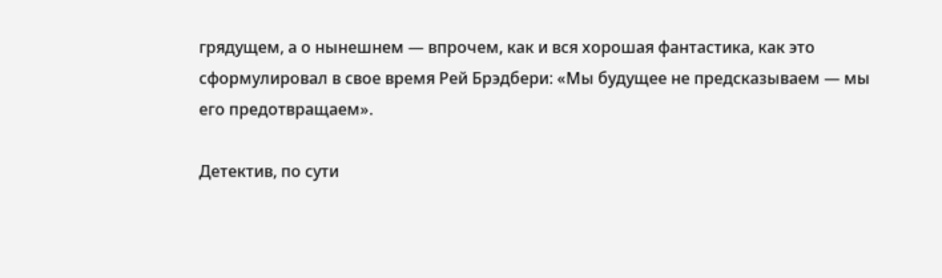грядущем, а о нынешнем — впрочем, как и вся хорошая фантастика, как это сформулировал в свое время Рей Брэдбери: «Мы будущее не предсказываем — мы его предотвращаем».

Детектив, по сути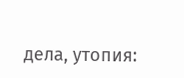дела, утопия: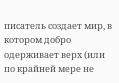писатель создает мир, в котором добро одерживает верх (или по крайней мере не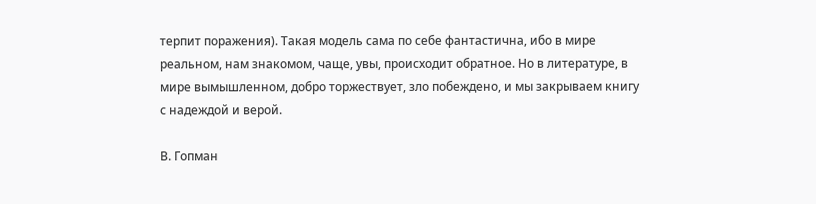терпит поражения). Такая модель сама по себе фантастична, ибо в мире реальном, нам знакомом, чаще, увы, происходит обратное. Но в литературе, в мире вымышленном, добро торжествует, зло побеждено, и мы закрываем книгу с надеждой и верой.

В. Гопман